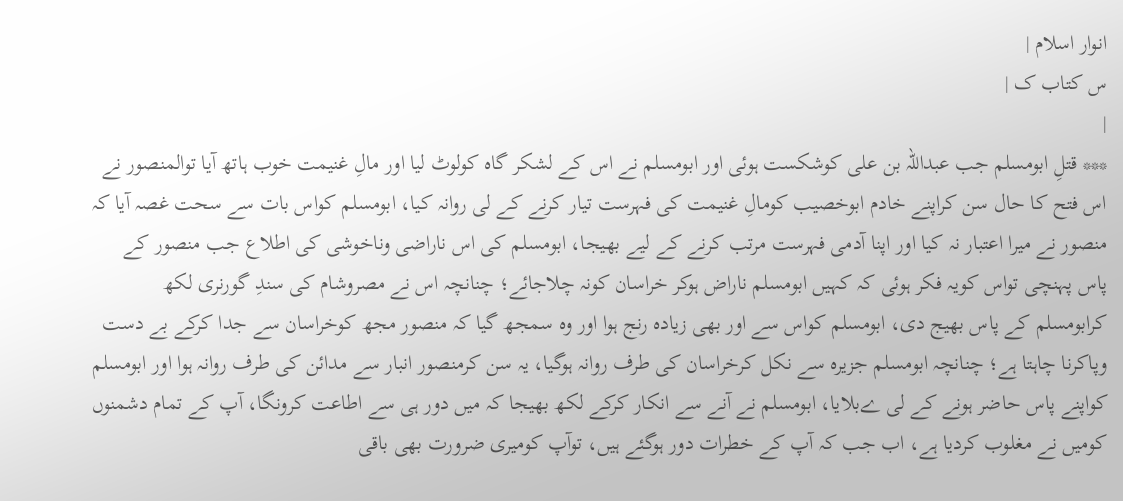انوار اسلام |
س کتاب ک |
|
*** قتلِ ابومسلم جب عبداللہ بن علی کوشکست ہوئی اور ابومسلم نے اس کے لشکر گاہ کولوٹ لیا اور مالِ غنیمت خوب ہاتھ آیا توالمنصور نے اس فتح کا حال سن کراپنے خادم ابوخصیب کومالِ غنیمت کی فہرست تیار کرنے کے لی روانہ کیا، ابومسلم کواس بات سے سحت غصہ آیا کہ منصور نے میرا اعتبار نہ کیا اور اپنا آدمی فہرست مرتب کرنے کے لیے بھیجا، ابومسلم کی اس ناراضی وناخوشی کی اطلاع جب منصور کے پاس پہنچی تواس کویہ فکر ہوئی کہ کہیں ابومسلم ناراض ہوکر خراسان کونہ چلاجائے؛ چنانچہ اس نے مصروشام کی سندِ گورنری لکھ کرابومسلم کے پاس بھیج دی، ابومسلم کواس سے اور بھی زیادہ رنج ہوا اور وہ سمجھ گیا کہ منصور مجھ کوخراسان سے جدا کرکے بے دست وپاکرنا چاہتا ہے؛ چنانچہ ابومسلم جزیرہ سے نکل کرخراسان کی طرف روانہ ہوگیا، یہ سن کرمنصور انبار سے مدائن کی طرف روانہ ہوا اور ابومسلم کواپنے پاس حاضر ہونے کے لی ےبلایا، ابومسلم نے آنے سے انکار کرکے لکھ بھیجا کہ میں دور ہی سے اطاعت کرونگا، آپ کے تمام دشمنوں کومیں نے مغلوب کردیا ہے، اب جب کہ آپ کے خطرات دور ہوگئے ہیں، توآپ کومیری ضرورت بھی باقی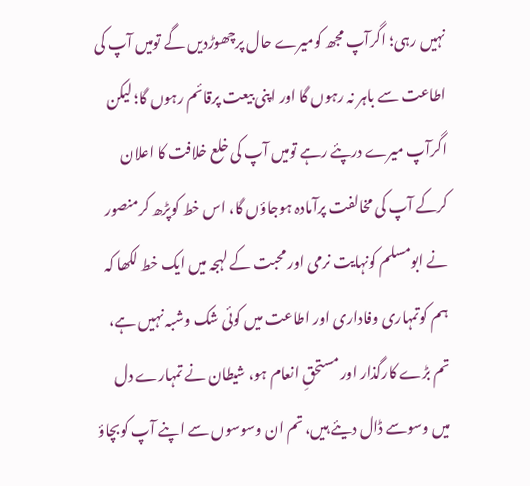نہیں رہی؛ اگرآپ مجھ کومیرے حال پرچھوڑدیں گے تومیں آپ کی اطاعت سے باہر نہ رہوں گا اور اپنی بیعت پرقائم رہوں گا؛ لیکن اگرآپ میرے درپئے رہے تومیں آپ کی خلع خلافت کا اعلان کرکے آپ کی مخالفت پرآمادہ ہوجاؤں گا، اس خط کوپڑھ کرمنصور نے ابومسلم کونہایت نرمی اور محبت کے لہجہ میں ایک خط لکھا کہ ہم کوتمہاری وفاداری اور اطاعت میں کوئی شک وشبہ نہیں ہے، تم بڑے کارگذار اور مستحقِ انعام ہو، شیطان نے تمہارے دل میں وسوسے ڈال دیئے ہیں، تم ان وسوسوں سے اپنے آپ کوبچاؤ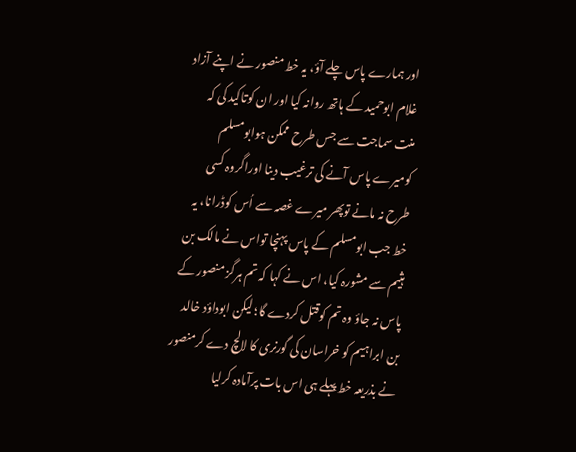اور ہمارے پاس چلے آؤ، یہ خط منصور نے اپنے آزاد غلام ابوحمید کے ہاتھ روانہ کیا اور ان کوتاکید کی کہ منت سماجت سے جس طرح ممکن ہوابومسلم کومیرے پاس آنے کی ترغیب دینا اوراگروہ کسی طرح نہ مانے توپھر میرے غصہ سے اُس کوڈرانا، یہ خط جب ابومسلم کے پاس پہنچا تواس نے مالک بن ہثیم سے مشورہ کیا، اس نے کہا کہ تم ہرگز منصور کے پاس نہ جاؤ وہ تم کوقتل کردے گا؛ لیکن ابوداؤد خالد بن ابراہیم کو خراسان کی گورنری کا لالچ دے کرمنصور نے بذریعہ خط پہلے ہی اس بات پرآمادہ کرلیا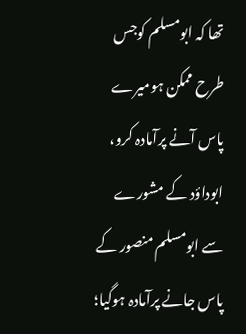تھا کہ ابومسلم کوجس طرح ممکن ہومیرے پاس آنے پرآمادہ کرو، ابوداؤد کے مشورے سے ابومسلم منصور کے پاس جانے پرآمادہ ہوگیا؛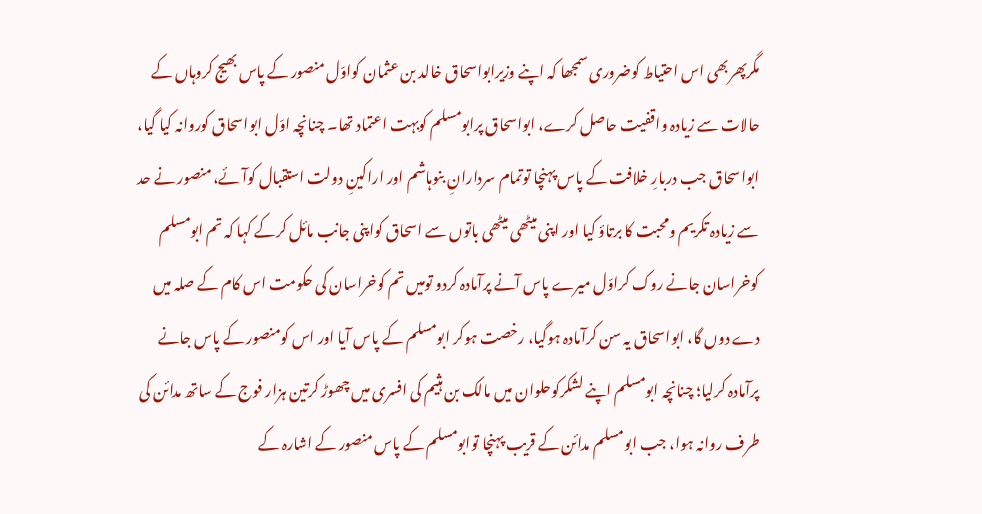مگرپھربھی اس احتیاط کوضروری سمجھا کہ اپنے وزیرابواسحاق خالد بن عثمان کواوّل منصور کے پاس بھیج کروہاں کے حالات سے زیادہ واقفیت حاصل کرے، ابواسحاق پرابومسلم کوبہت اعتماد تھا۔ چنانچہ اوّل ابواسحاق کوروانہ کیا گیا، ابواسحاق جب دربارِ خلافت کے پاس پہنچا توتمام سردارانِ بنوہاشم اور اراکینِ دولت استقبال کوآئے، منصور نے حد سے زیادہ تکریم ومحبت کا برتاؤ کیا اور اپنی میٹھی میٹھی باتوں سے اسحاق کواپنی جانب مائل کرکے کہا کہ تم ابومسلم کوخراسان جانے روک کراوّل میرے پاس آنے پرآمادہ کردو تومیں تم کوخراسان کی حکومت اس کام کے صلہ میں دے دوں گا، ابواسحاق یہ سن کرآمادہ ہوگیا، رخصت ہوکر ابومسلم کے پاس آیا اور اس کومنصور کے پاس جانے پرآمادہ کرلیا؛ چنانچہ ابومسلم اپنے لشکرکوحلوان میں مالک بن ہثیم کی افسری میں چھوڑ کرتین ہزار فوج کے ساتھ مدائن کی طرف روانہ ہوا، جب ابومسلم مدائن کے قریب پہنچا توابومسلم کے پاس منصور کے اشارہ کے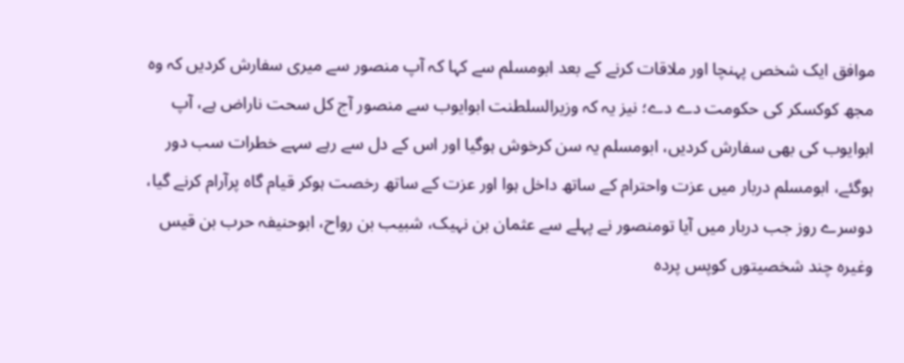موافق ایک شخص پہنچا اور ملاقات کرنے کے بعد ابومسلم سے کہا کہ آپ منصور سے میری سفارش کردیں کہ وہ مجھ کوکسکر کی حکومت دے دے؛ نیز یہ کہ وزیرالسلطنت ابوایوب سے منصور آج کل سحت ناراض ہے، آپ ابوایوب کی بھی سفارش کردیں، ابومسلم یہ سن کرخوش ہوگیا اور اس کے دل سے رہے سہے خطرات سب دور ہوگئے، ابومسلم دربار میں عزت واحترام کے ساتھ داخل ہوا اور عزت کے ساتھ رخصت ہوکر قیام گاہ پرآرام کرنے گیا، دوسرے روز جب دربار میں آیا تومنصور نے پہلے سے عثمان بن نہیک، شبیب بن رواح، ابوحنیفہ حرب بن قیس وغیرہ چند شخصیتوں کوپس پردہ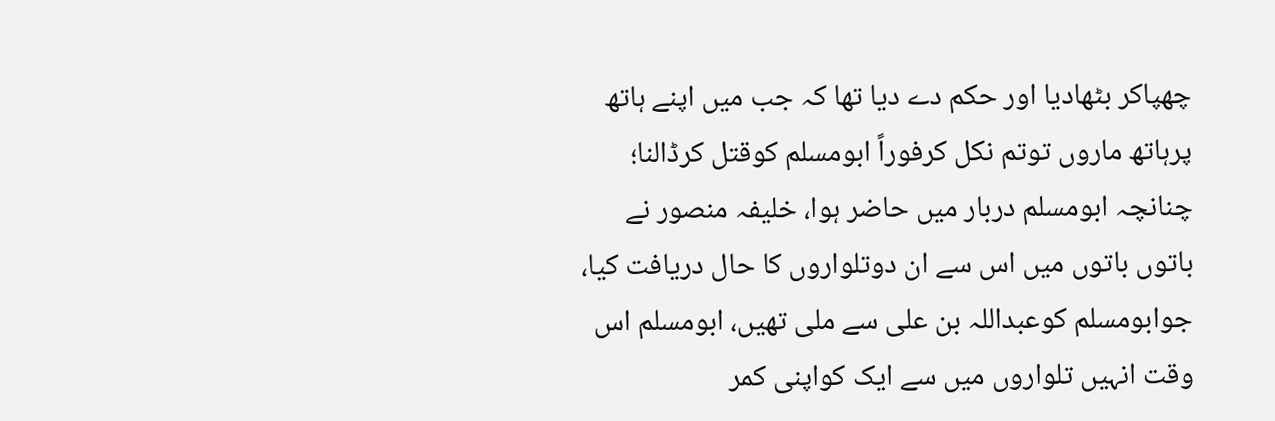چھپاکر بٹھادیا اور حکم دے دیا تھا کہ جب میں اپنے ہاتھ پرہاتھ ماروں توتم نکل کرفوراً ابومسلم کوقتل کرڈالنا؛ چنانچہ ابومسلم دربار میں حاضر ہوا، خلیفہ منصور نے باتوں باتوں میں اس سے ان دوتلواروں کا حال دریافت کیا، جوابومسلم کوعبداللہ بن علی سے ملی تھیں، ابومسلم اس وقت انہیں تلواروں میں سے ایک کواپنی کمر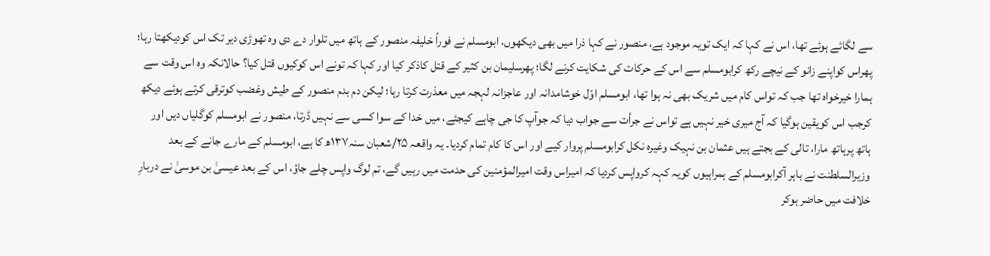سے لگائے ہوئے تھا، اس نے کہا کہ ایک تویہ موجود ہے، منصور نے کہا ذرا میں بھی دیکھوں، ابومسلم نے فوراً خلیفہ منصور کے ہاتھ میں تلوار دے دی وہ تھوڑی دیر تک اس کودیکھتا رہا؛ پھراس کواپنے زانو کے نیچے رکھ کرابومسلم سے اس کے حرکات کی شکایت کرنے لگا؛ پھرسلیمان بن کثیر کے قتل کاذکر کیا اور کہا کہ تونے اس کوکیوں قتل کیا؟ حالانکہ وہ اس وقت سے ہمارا خیرخواہ تھا جب کہ تواس کام میں شریک بھی نہ ہوا تھا، ابومسلم اوّل خوشامدانہ اور عاجزانہ لہجہ میں معذرت کرتا رہا؛ لیکن دم بدم منصور کے طیش وغضب کوترقی کرتے ہوئے دیکھ کرجب اس کویقین ہوگیا کہ آج میری خیر نہیں ہے تواس نے جرأت سے جواب دیا کہ جوآپ کا جی چاہے کیجئے، میں خدا کے سوا کسی سے نہیں ڈرتا، منصور نے ابومسلم کوگلیاں دیں اور ہاتھ پرہاتھ مارا، تالی کے بجتے ہیں عثمان بن نہیک وغیرہ نکل کرابومسلم پروار کیے اور اس کا کام تمام کردیا۔ یہ واقعہ ۲۵/شعبان سنہ۱۳۷ھ کا ہے، ابومسلم کے مارے جانے کے بعد وزیرالسلطنت نے باہر آکرابومسلم کے ہمراہیوں کویہ کہہ کرواپس کردیا کہ امیراس وقت امیرالمؤمنین کی حدمت میں رہیں گے، تم لوگ واپس چلے جاؤ، اس کے بعد عیسیٰ بن موسیٰ نے دربارِ خلافت میں حاضر ہوکر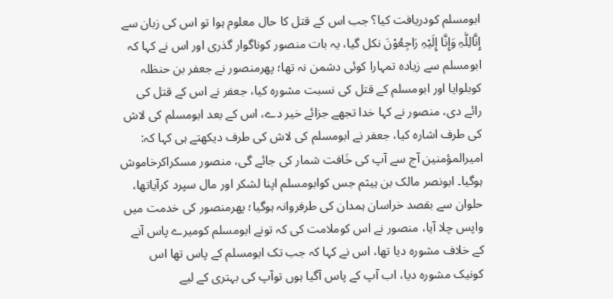ابومسلم کودریافت کیا؟ جب اس کے قتل کا حال معلوم ہوا تو اس کی زبان سے إِنَّالِلّٰہِ وَإِنَّا إِلَیْہِ رَاجِعُوْنَ نکل گیا، یہ بات منصور کوناگوار گذری اور اس نے کہا کہ ابومسلم سے زیادہ تمہارا کوئی دشمن نہ تھا؛ پھرمنصور نے جعفر بن حنظلہ کوبلوایا اور ابومسلم کے قتل کی نسبت مشورہ کیا، جعفر نے اس کے قتل کی رائے دی، منصور نے کہا خدا تجھے جزائے خیر دے، اس کے بعد ابومسلم کی لاش کی طرف اشارہ کیا، جعفر نے ابومسلم کی لاش کی طرف دیکھتے ہی کہا کہ: امیرالمؤمنین آج سے آپ کی خَافت شمار کی جائے گی، منصور مسکراکرخاموش ہوگیا۔ ابونصر مالک بن ہیثم جس کوابومسلم اپنا لشکر اور مال سپرد کرآیاتھا، حلوان سے بقصد خراسان ہمدان کی طرفروانہ ہوگیا؛ پھرمنصور کی خدمت میں واپس چلا آیا، منصور نے اس کوملامت کی کہ تونے ابومسلم کومیرے پاس آنے کے خلاف مشورہ دیا تھا، اس نے کہا کہ جب تک ابومسلم کے پاس تھا اس کونیک مشورہ دیا، اب آپ کے پاس آگیا ہوں توآپ کی بہتری کے لیے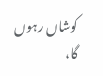کوشاں رہوں گا،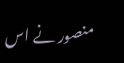منصور نے اس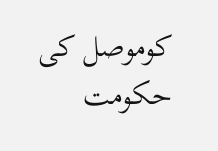کوموصل کی حکومت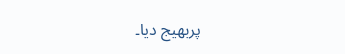پربھیج دیا۔